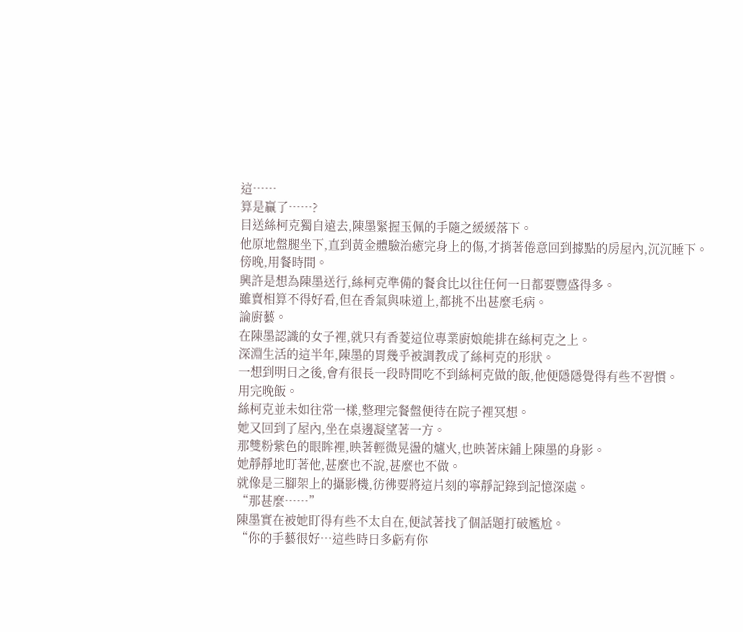這……
算是贏了……?
目送絲柯克獨自遠去,陳墨緊握玉佩的手隨之緩緩落下。
他原地盤腿坐下,直到黃金體驗治癒完身上的傷,才捎著倦意回到據點的房屋內,沉沉睡下。
傍晚,用餐時間。
興許是想為陳墨送行,絲柯克準備的餐食比以往任何一日都要豐盛得多。
雖賣相算不得好看,但在香氣與味道上,都挑不出甚麼毛病。
論廚藝。
在陳墨認識的女子裡,就只有香菱這位專業廚娘能排在絲柯克之上。
深淵生活的這半年,陳墨的胃幾乎被調教成了絲柯克的形狀。
一想到明日之後,會有很長一段時間吃不到絲柯克做的飯,他便隱隱覺得有些不習慣。
用完晚飯。
絲柯克並未如往常一樣,整理完餐盤便待在院子裡冥想。
她又回到了屋內,坐在桌邊凝望著一方。
那雙粉紫色的眼眸裡,映著輕微晃盪的爐火,也映著床鋪上陳墨的身影。
她靜靜地盯著他,甚麼也不說,甚麼也不做。
就像是三腳架上的攝影機,彷彿要將這片刻的寧靜記錄到記憶深處。
“那甚麼……”
陳墨實在被她盯得有些不太自在,便試著找了個話題打破尷尬。
“你的手藝很好…這些時日多虧有你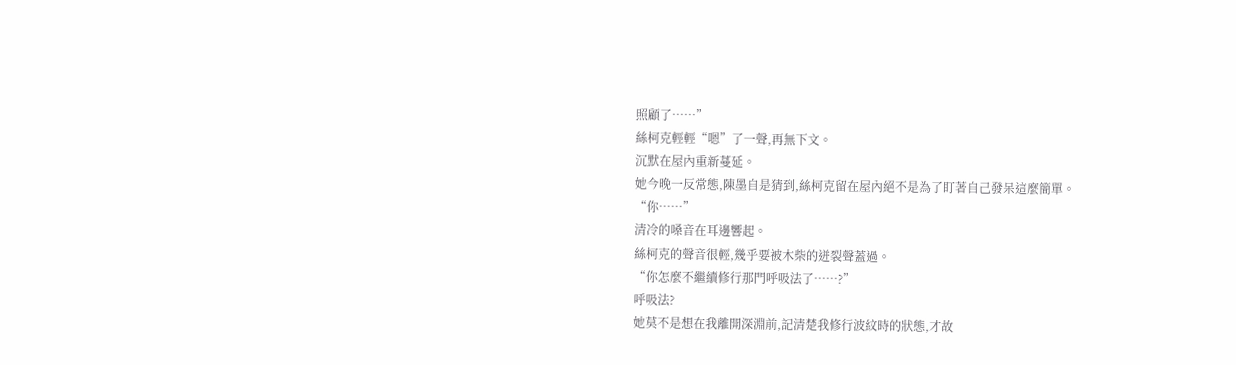照顧了……”
絲柯克輕輕“嗯”了一聲,再無下文。
沉默在屋內重新蔓延。
她今晚一反常態,陳墨自是猜到,絲柯克留在屋內絕不是為了盯著自己發呆這麼簡單。
“你……”
清冷的嗓音在耳邊響起。
絲柯克的聲音很輕,幾乎要被木柴的迸裂聲蓋過。
“你怎麼不繼續修行那門呼吸法了……?”
呼吸法?
她莫不是想在我離開深淵前,記清楚我修行波紋時的狀態,才故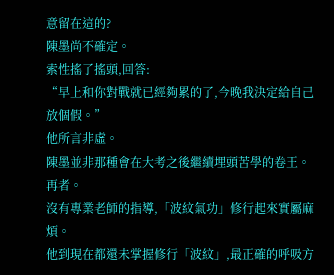意留在這的?
陳墨尚不確定。
索性搖了搖頭,回答:
“早上和你對戰就已經夠累的了,今晚我決定給自己放個假。”
他所言非虛。
陳墨並非那種會在大考之後繼續埋頭苦學的卷王。
再者。
沒有專業老師的指導,「波紋氣功」修行起來實屬麻煩。
他到現在都還未掌握修行「波紋」,最正確的呼吸方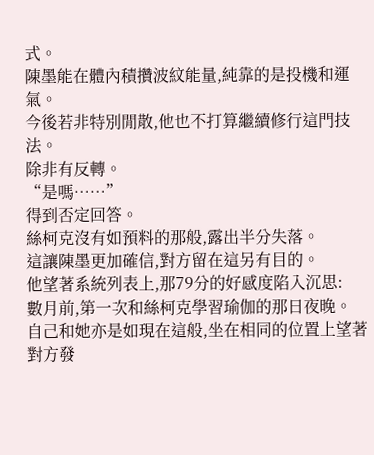式。
陳墨能在體內積攢波紋能量,純靠的是投機和運氣。
今後若非特別閒散,他也不打算繼續修行這門技法。
除非有反轉。
“是嗎……”
得到否定回答。
絲柯克沒有如預料的那般,露出半分失落。
這讓陳墨更加確信,對方留在這另有目的。
他望著系統列表上,那79分的好感度陷入沉思:
數月前,第一次和絲柯克學習瑜伽的那日夜晚。
自己和她亦是如現在這般,坐在相同的位置上望著對方發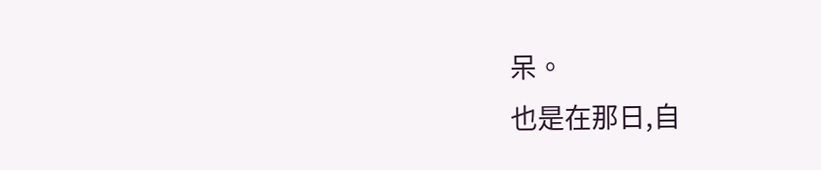呆。
也是在那日,自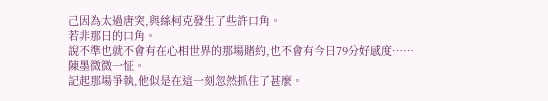己因為太過唐突,與絲柯克發生了些許口角。
若非那日的口角。
說不準也就不會有在心相世界的那場賭約,也不會有今日79分好感度……
陳墨微微一怔。
記起那場爭執,他似是在這一刻忽然抓住了甚麼。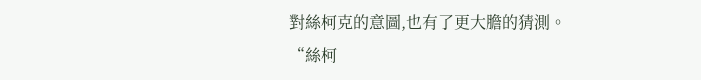對絲柯克的意圖,也有了更大膽的猜測。
“絲柯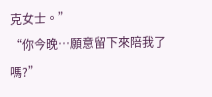克女士。”
“你今晚…願意留下來陪我了嗎?”